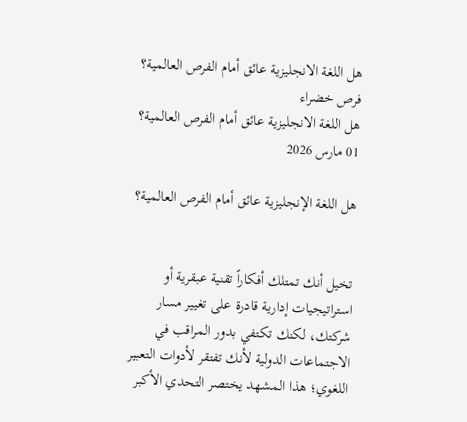هل اللغة الانجليزية عائق أمام الفرص العالمية؟ فرص خضراء
هل اللغة الانجليزية عائق أمام الفرص العالمية؟
01 مارس 2026

هل اللغة الإنجليزية عائق أمام الفرص العالمية؟


تخيل أنك تمتلك أفكاراً تقنية عبقرية أو استراتيجيات إدارية قادرة على تغيير مسار شركتك، لكنك تكتفي بدور المراقب في الاجتماعات الدولية لأنك تفتقر لأدوات التعبير اللغوي؛ هذا المشهد يختصر التحدي الأكبر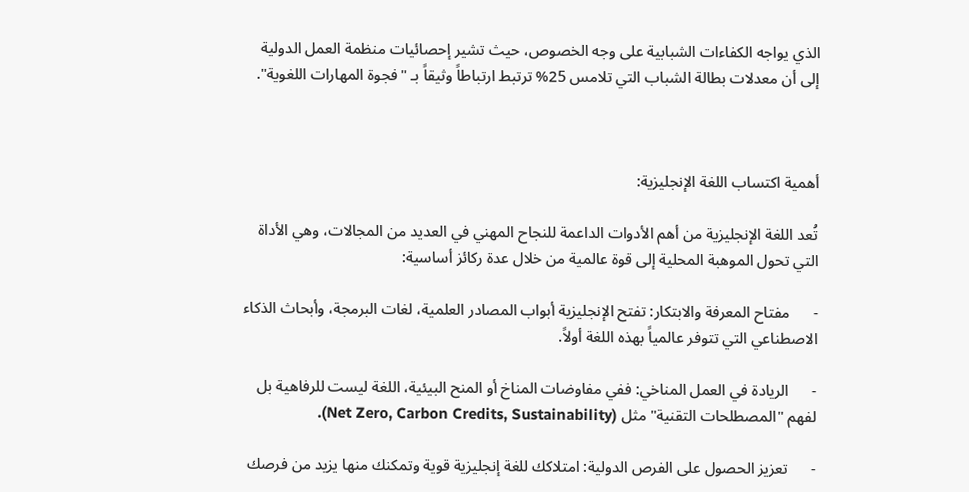الذي يواجه الكفاءات الشبابية على وجه الخصوص، حيث تشير إحصائيات منظمة العمل الدولية إلى أن معدلات بطالة الشباب التي تلامس 25% ترتبط ارتباطاً وثيقاً بـ "فجوة المهارات اللغوية".



أهمية اكتساب اللغة الإنجليزية:

تُعد اللغة الإنجليزية من أهم الأدوات الداعمة للنجاح المهني في العديد من المجالات، وهي الأداة التي تحول الموهبة المحلية إلى قوة عالمية من خلال عدة ركائز أساسية:

-      مفتاح المعرفة والابتكار: تفتح الإنجليزية أبواب المصادر العلمية، لغات البرمجة، وأبحاث الذكاء الاصطناعي التي تتوفر عالمياً بهذه اللغة أولاً.

-      الريادة في العمل المناخي: ففي مفاوضات المناخ أو المنح البيئية، اللغة ليست للرفاهية بل لفهم "المصطلحات التقنية" مثل (Net Zero, Carbon Credits, Sustainability).

-      تعزيز الحصول على الفرص الدولية: امتلاكك للغة إنجليزية قوية وتمكنك منها يزيد من فرصك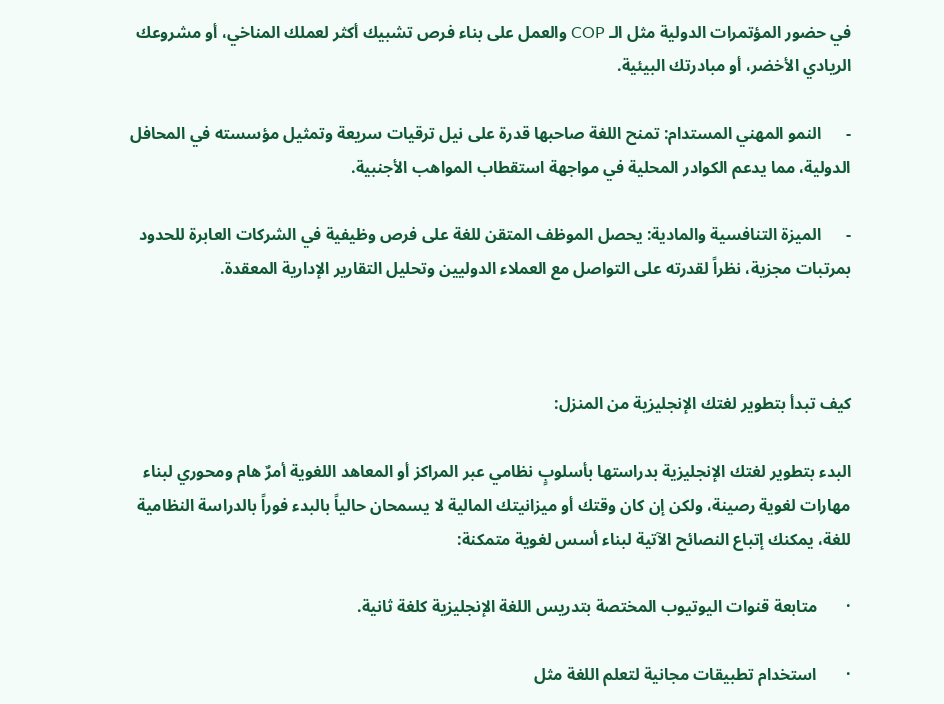في حضور المؤتمرات الدولية مثل الـ COP والعمل على بناء فرص تشبيك أكثر لعملك المناخي، أو مشروعك الريادي الأخضر، أو مبادرتك البيئية.

-      النمو المهني المستدام: تمنح اللغة صاحبها قدرة على نيل ترقيات سريعة وتمثيل مؤسسته في المحافل الدولية، مما يدعم الكوادر المحلية في مواجهة استقطاب المواهب الأجنبية.

-      الميزة التنافسية والمادية: يحصل الموظف المتقن للغة على فرص وظيفية في الشركات العابرة للحدود بمرتبات مجزية، نظراً لقدرته على التواصل مع العملاء الدوليين وتحليل التقارير الإدارية المعقدة.



كيف تبدأ بتطوير لغتك الإنجليزية من المنزل:

البدء بتطوير لغتك الإنجليزية بدراستها بأسلوبٍ نظامي عبر المراكز أو المعاهد اللغوية أمرٌ هام ومحوري لبناء مهارات لغوية رصينة، ولكن إن كان وقتك أو ميزانيتك المالية لا يسمحان حالياً بالبدء فوراً بالدراسة النظامية للغة، يمكنك إتباع النصائح الآتية لبناء أسس لغوية متمكنة:

·       متابعة قنوات اليوتيوب المختصة بتدريس اللغة الإنجليزية كلغة ثانية.

·       استخدام تطبيقات مجانية لتعلم اللغة مثل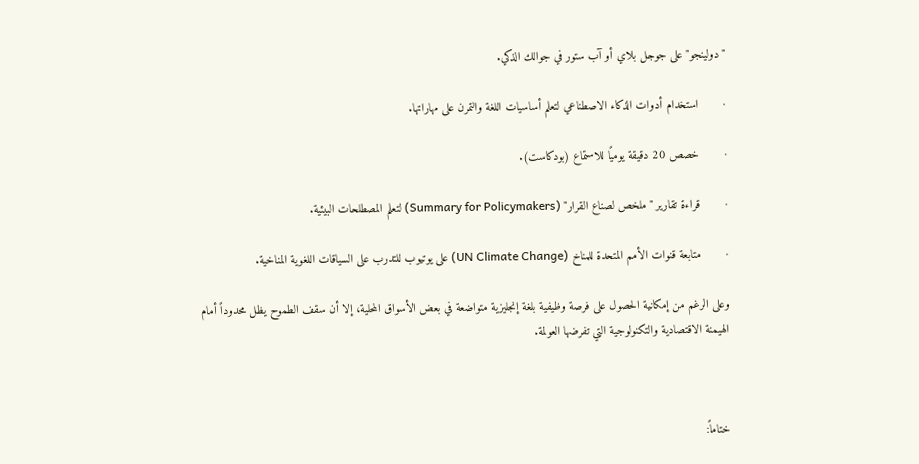"دولينجو" على جوجل بلاي أو آب ستور في جوالك الذكي.

·       استخدام أدوات الذكاء الاصطناعي لتعلم أساسيات اللغة والتمرن على مهاراتها.

·       خصص 20 دقيقة يوميًا للاستماع (بودكاست).

·       قراءة تقارير "ملخص لصناع القرار" (Summary for Policymakers) لتعلم المصطلحات البيئية.

·       متابعة قنوات الأمم المتحدة للمناخ (UN Climate Change) على يوتيوب للتدرب على السياقات اللغوية المناخية.

وعلى الرغم من إمكانية الحصول على فرصة وظيفية بلغة إنجليزية متواضعة في بعض الأسواق المحلية، إلا أن سقف الطموح يظل محدوداً أمام الهيمنة الاقتصادية والتكنولوجية التي تفرضها العولمة.



ختاماً: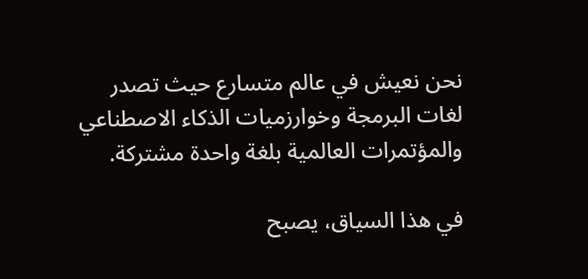نحن نعيش في عالم متسارع حيث تصدر لغات البرمجة وخوارزميات الذكاء الاصطناعي والمؤتمرات العالمية بلغة واحدة مشتركة.

في هذا السياق، يصبح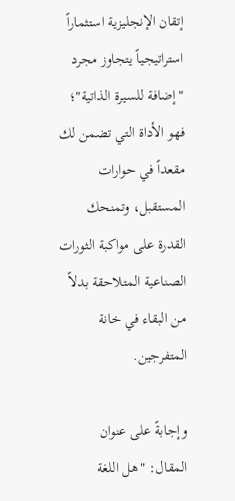إتقان الإنجليزية استثماراً استراتيجياً يتجاوز مجرد "إضافة للسيرة الذاتية"؛ فهو الأداة التي تضمن لك مقعداً في حوارات المستقبل، وتمنحك القدرة على مواكبة الثورات الصناعية المتلاحقة بدلاً من البقاء في خانة المتفرجين.

وإجابةً على عنوان المقال: "هل اللغة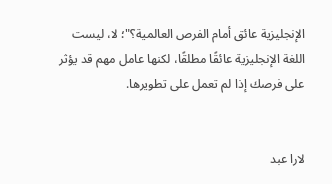الإنجليزية عائق أمام الفرص العالمية؟"؛ لا، ليست اللغة الإنجليزية عائقًا مطلقًا، لكنها عامل مهم قد يؤثر على فرصك إذا لم تعمل على تطويرها.


لارا عبد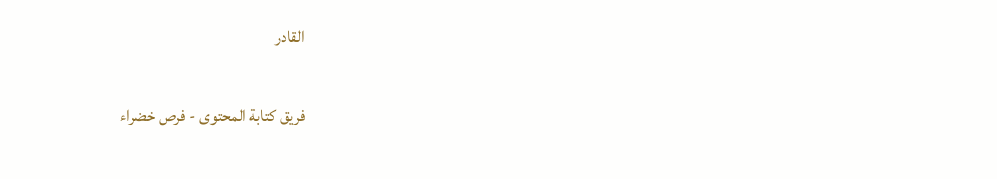القادر

فريق كتابة المحتوى - فرص خضراء